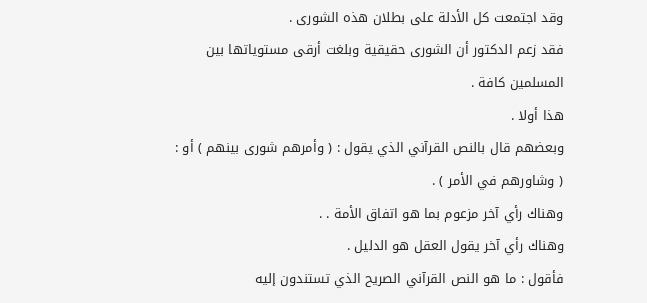وقد اجتمعت كل الأدلة على بطلان هذه الشورى .
فقد زعم الدكتور أن الشورى حقيقية وبلغت أرقى مستوياتها بين
المسلمين كافة .
هذا أولا .
وبعضهم قال بالنص القرآني الذي يقول : ( وأمرهم شورى بينهم ) أو :
( وشاورهم في الأمر ) .
وهناك رأي آخر مزعوم بما هو اتفاق الأمة . .
وهناك رأي آخر يقول العقل هو الدليل .
فأقول : ما هو النص القرآني الصريح الذي تستندون إليه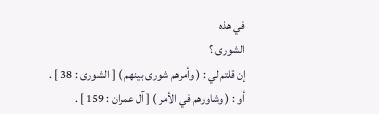في هذه
الشورى ؟
إن قلتم لي : ( وأمرهم شورى بينهم ) [ الشورى : 38 ] .
أو : ( وشاورهم في الأمر ) [ آل عمران : 159 ] .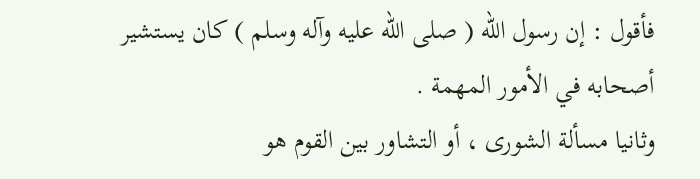فأقول : إن رسول الله ( صلى الله عليه وآله وسلم ) كان يستشير أصحابه في الأمور المهمة .
وثانيا مسألة الشورى ، أو التشاور بين القوم هو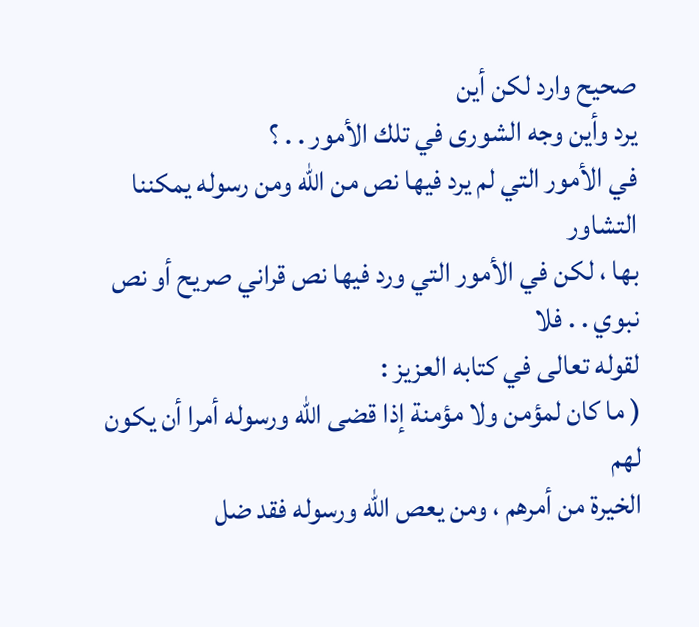صحيح وارد لكن أين
يرد وأين وجه الشورى في تلك الأمور . . ؟
في الأمور التي لم يرد فيها نص من الله ومن رسوله يمكننا التشاور
بها ، لكن في الأمور التي ورد فيها نص قراني صريح أو نص نبوي . . فلا
لقوله تعالى في كتابه العزيز :
( ما كان لمؤمن ولا مؤمنة إذا قضى الله ورسوله أمرا أن يكون لهم
الخيرة من أمرهم ، ومن يعص الله ورسوله فقد ضل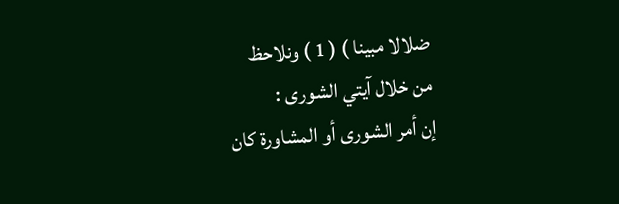ضلالا مبينا ) ( 1 ) ونلاحظ
من خلال آيتي الشورى :
إن أمر الشورى أو المشاورة كان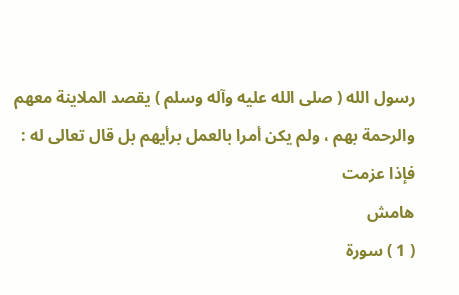رسول الله ( صلى الله عليه وآله وسلم ) يقصد الملاينة معهم
والرحمة بهم ، ولم يكن أمرا بالعمل برأيهم بل قال تعالى له : فإذا عزمت
هامش
( 1 ) سورة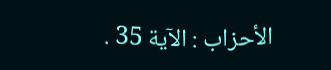الأحزاب : الآية 35 .